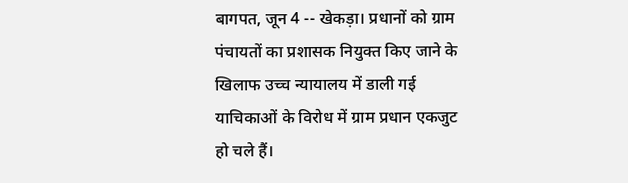बागपत, जून 4 -- खेकड़ा। प्रधानों को ग्राम पंचायतों का प्रशासक नियुक्त किए जाने के खिलाफ उच्च न्यायालय में डाली गई याचिकाओं के विरोध में ग्राम प्रधान एकजुट हो चले हैं।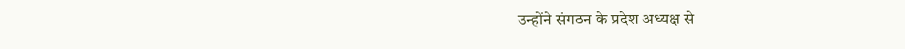उन्होंने संगठन के प्रदेश अध्यक्ष से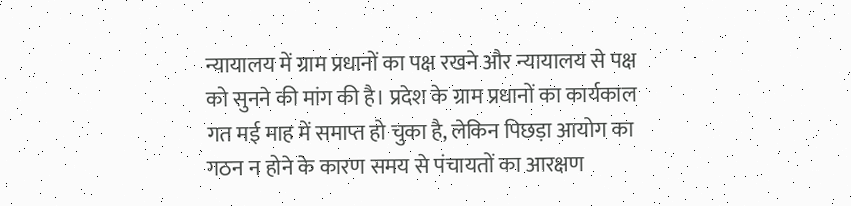न्यायालय में ग्राम प्रधानों का पक्ष रखने और न्यायालय से पक्ष को सुनने की मांग की है। प्रदेश के ग्राम प्रधानों का कार्यकाल गत मई माह में समाप्त हो चुका है, लेकिन पिछड़ा आयोग का गठन न होने के कारण समय से पंचायतों का आरक्षण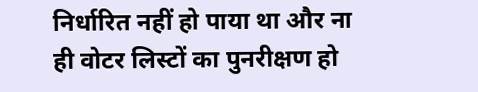निर्धारित नहीं हो पाया था और ना ही वोटर लिस्टों का पुनरीक्षण हो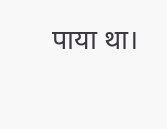पाया था।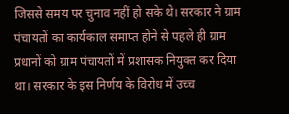जिससे समय पर चुनाव नहीं हो सके थे। सरकार ने ग्राम पंचायतों का कार्यकाल समाप्त होने से पहले ही ग्राम प्रधानों को ग्राम पंचायतों में प्रशासक नियुक्त कर दिया था। सरकार के इस निर्णय के विरोध में उच्च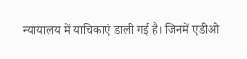न्यायालय में याचिकाएं डाली गई है। जिनमें एडीओ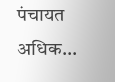पंचायत अधिक...